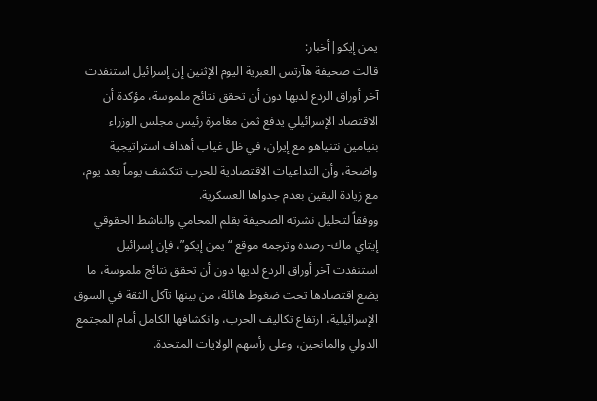يمن إيكو|أخبار:
قالت صحيفة هآرتس العبرية اليوم الإثنين إن إسرائيل استنفدت آخر أوراق الردع لديها دون أن تحقق نتائج ملموسة، مؤكدة أن الاقتصاد الإسرائيلي يدفع ثمن مغامرة رئيس مجلس الوزراء بنيامين نتنياهو مع إيران، في ظل غياب أهداف استراتيجية واضحة، وأن التداعيات الاقتصادية للحرب تتكشف يوماً بعد يوم، مع زيادة اليقين بعدم جدواها العسكرية.
ووفقاً لتحليل نشرته الصحيفة بقلم المحامي والناشط الحقوقي إيتاي ماك- رصده وترجمه موقع “يمن إيكو”، فإن إسرائيل استنفدت آخر أوراق الردع لديها دون أن تحقق نتائج ملموسة، ما يضع اقتصادها تحت ضغوط هائلة، من بينها تآكل الثقة في السوق الإسرائيلية، ارتفاع تكاليف الحرب، وانكشافها الكامل أمام المجتمع الدولي والمانحين، وعلى رأسهم الولايات المتحدة.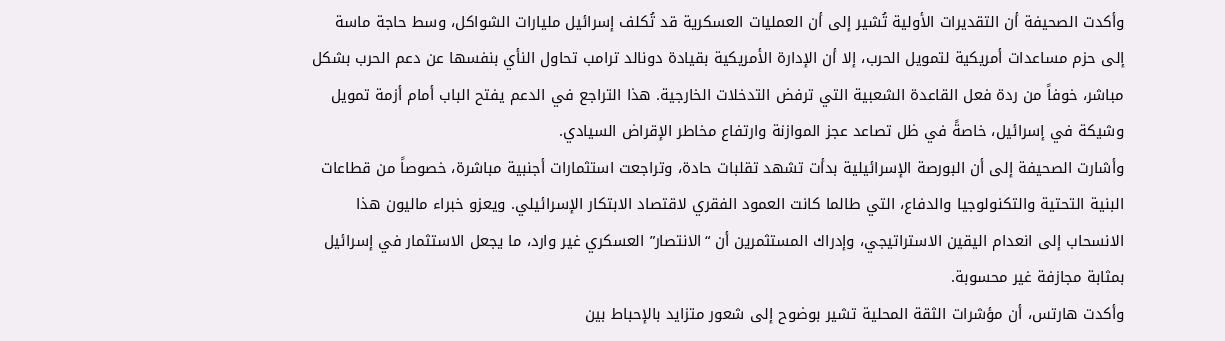وأكدت الصحيفة أن التقديرات الأولية تُشير إلى أن العمليات العسكرية قد تُكلف إسرائيل مليارات الشواكل، وسط حاجة ماسة إلى حزم مساعدات أمريكية لتمويل الحرب، إلا أن الإدارة الأمريكية بقيادة دونالد ترامب تحاول النأي بنفسها عن دعم الحرب بشكل مباشر، خوفاً من ردة فعل القاعدة الشعبية التي ترفض التدخلات الخارجية. هذا التراجع في الدعم يفتح الباب أمام أزمة تمويل وشيكة في إسرائيل، خاصةً في ظل تصاعد عجز الموازنة وارتفاع مخاطر الإقراض السيادي.
وأشارت الصحيفة إلى أن البورصة الإسرائيلية بدأت تشهد تقلبات حادة، وتراجعت استثمارات أجنبية مباشرة، خصوصاً من قطاعات البنية التحتية والتكنولوجيا والدفاع، التي طالما كانت العمود الفقري لاقتصاد الابتكار الإسرائيلي. ويعزو خبراء ماليون هذا الانسحاب إلى انعدام اليقين الاستراتيجي، وإدراك المستثمرين أن “الانتصار” العسكري غير وارد، ما يجعل الاستثمار في إسرائيل بمثابة مجازفة غير محسوبة.
وأكدت هارتس، أن مؤشرات الثقة المحلية تشير بوضوح إلى شعور متزايد بالإحباط بين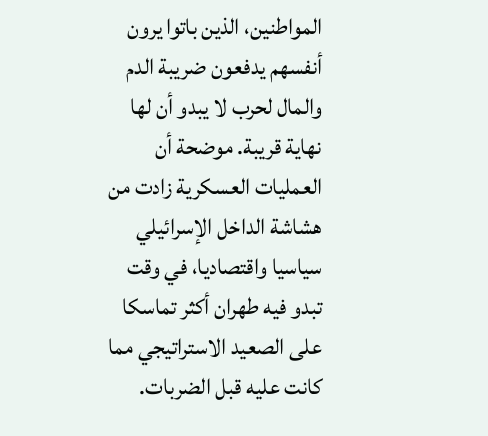المواطنين، الذين باتوا يرون أنفسهم يدفعون ضريبة الدم والمال لحرب لا يبدو أن لها نهاية قريبة. موضحة أن العمليات العسكرية زادت من هشاشة الداخل الإسرائيلي سياسيا واقتصاديا، في وقت تبدو فيه طهران أكثر تماسكا على الصعيد الاستراتيجي مما كانت عليه قبل الضربات.